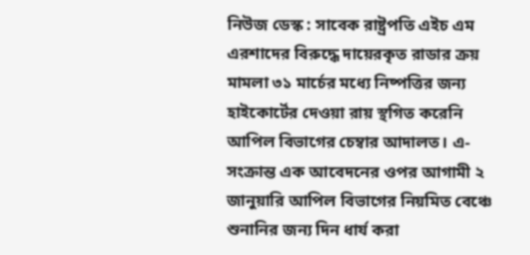নিউজ ডেস্ক : সাবেক রাষ্ট্রপতি এইচ এম এরশাদের বিরুদ্ধে দায়েরকৃত রাডার ক্রয় মামলা ৩১ মার্চের মধ্যে নিষ্পত্তির জন্য হাইকোর্টের দেওয়া রায় স্থগিত করেনি আপিল বিভাগের চেম্বার আদালত। এ-সংক্রান্ত এক আবেদনের ওপর আগামী ২ জানুয়ারি আপিল বিভাগের নিয়মিত বেঞ্চে শুনানির জন্য দিন ধার্য করা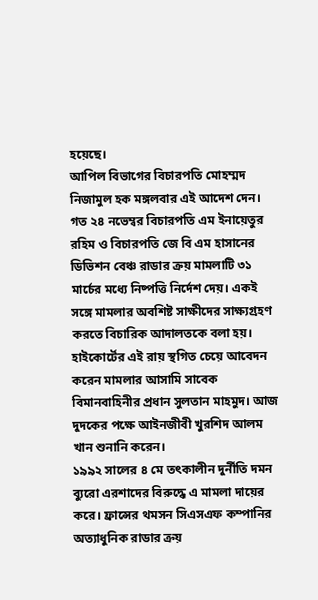হয়েছে।
আপিল বিভাগের বিচারপতি মোহম্মদ নিজামুল হক মঙ্গলবার এই আদেশ দেন। গত ২৪ নভেম্বর বিচারপতি এম ইনায়েতুর রহিম ও বিচারপতি জে বি এম হাসানের ডিভিশন বেঞ্চ রাডার ক্রয় মামলাটি ৩১ মার্চের মধ্যে নিষ্পত্তি নির্দেশ দেয়। একই সঙ্গে মামলার অবশিষ্ট সাক্ষীদের সাক্ষ্যগ্রহণ করতে বিচারিক আদালতকে বলা হয়। হাইকোর্টের এই রায় স্থগিত চেয়ে আবেদন করেন মামলার আসামি সাবেক বিমানবাহিনীর প্রধান সুলতান মাহমুদ। আজ দুদকের পক্ষে আইনজীবী খুরশিদ আলম খান শুনানি করেন।
১৯৯২ সালের ৪ মে তৎকালীন দুর্নীতি দমন ব্যুরো এরশাদের বিরুদ্ধে এ মামলা দায়ের করে। ফ্রান্সের থমসন সিএসএফ কম্পানির অত্যাধুনিক রাডার ক্রয়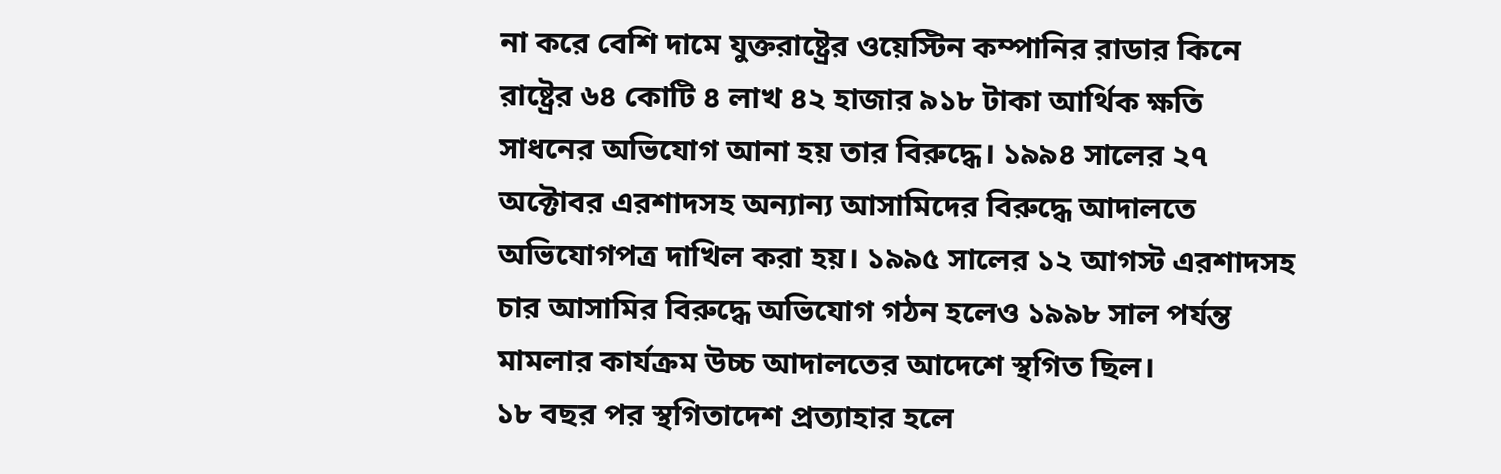না করে বেশি দামে যুক্তরাষ্ট্রের ওয়েস্টিন কম্পানির রাডার কিনে রাষ্ট্রের ৬৪ কোটি ৪ লাখ ৪২ হাজার ৯১৮ টাকা আর্থিক ক্ষতি সাধনের অভিযোগ আনা হয় তার বিরুদ্ধে। ১৯৯৪ সালের ২৭ অক্টোবর এরশাদসহ অন্যান্য আসামিদের বিরুদ্ধে আদালতে অভিযোগপত্র দাখিল করা হয়। ১৯৯৫ সালের ১২ আগস্ট এরশাদসহ চার আসামির বিরুদ্ধে অভিযোগ গঠন হলেও ১৯৯৮ সাল পর্যন্ত মামলার কার্যক্রম উচ্চ আদালতের আদেশে স্থগিত ছিল।
১৮ বছর পর স্থগিতাদেশ প্রত্যাহার হলে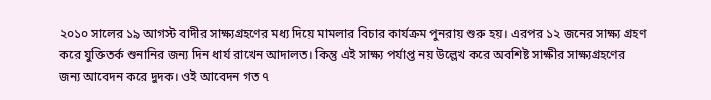২০১০ সালের ১৯ আগস্ট বাদীর সাক্ষ্যগ্রহণের মধ্য দিয়ে মামলার বিচার কার্যক্রম পুনরায় শুরু হয়। এরপর ১২ জনের সাক্ষ্য গ্রহণ করে যুক্তিতর্ক শুনানির জন্য দিন ধার্য রাখেন আদালত। কিন্তু এই সাক্ষ্য পর্যাপ্ত নয় উল্লেখ করে অবশিষ্ট সাক্ষীর সাক্ষ্যগ্রহণের জন্য আবেদন করে দুদক। ওই আবেদন গত ৭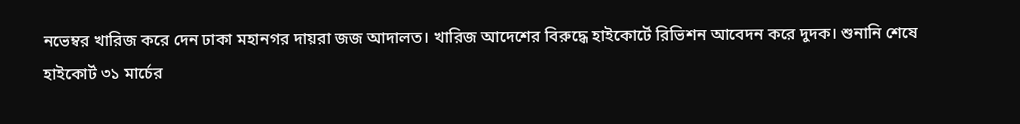নভেম্বর খারিজ করে দেন ঢাকা মহানগর দায়রা জজ আদালত। খারিজ আদেশের বিরুদ্ধে হাইকোর্টে রিভিশন আবেদন করে দুদক। শুনানি শেষে হাইকোর্ট ৩১ মার্চের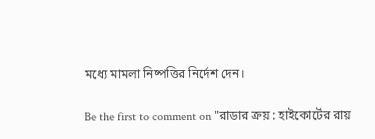মধ্যে মামলা নিষ্পত্তির নির্দেশ দেন।

Be the first to comment on "রাডার ক্রয় : হাইকোর্টের রায়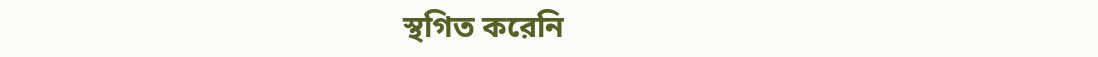স্থগিত করেনি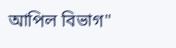আপিল বিভাগ"